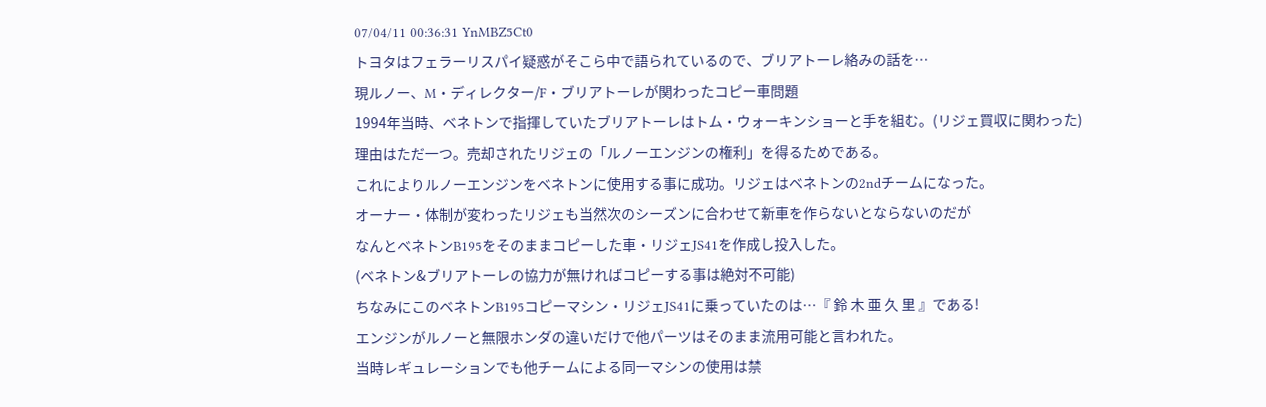07/04/11 00:36:31 YnMBZ5Ct0
トヨタはフェラーリスパイ疑惑がそこら中で語られているので、ブリアトーレ絡みの話を…
現ルノー、M・ディレクター/F・ブリアトーレが関わったコピー車問題
1994年当時、ベネトンで指揮していたブリアトーレはトム・ウォーキンショーと手を組む。(リジェ買収に関わった)
理由はただ一つ。売却されたリジェの「ルノーエンジンの権利」を得るためである。
これによりルノーエンジンをベネトンに使用する事に成功。リジェはベネトンの2ndチームになった。
オーナー・体制が変わったリジェも当然次のシーズンに合わせて新車を作らないとならないのだが
なんとベネトンB195をそのままコピーした車・リジェJS41を作成し投入した。
(ベネトン&ブリアトーレの協力が無ければコピーする事は絶対不可能)
ちなみにこのベネトンB195コピーマシン・リジェJS41に乗っていたのは…『 鈴 木 亜 久 里 』である!
エンジンがルノーと無限ホンダの違いだけで他パーツはそのまま流用可能と言われた。
当時レギュレーションでも他チームによる同一マシンの使用は禁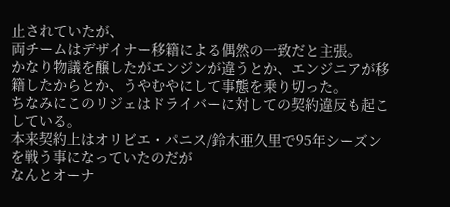止されていたが、
両チームはデザイナー移籍による偶然の一致だと主張。
かなり物議を醸したがエンジンが違うとか、エンジニアが移籍したからとか、うやむやにして事態を乗り切った。
ちなみにこのリジェはドライバーに対しての契約違反も起こしている。
本来契約上はオリビエ・パニス/鈴木亜久里で95年シーズンを戦う事になっていたのだが
なんとオーナ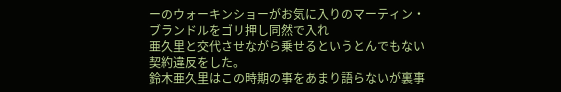ーのウォーキンショーがお気に入りのマーティン・ブランドルをゴリ押し同然で入れ
亜久里と交代させながら乗せるというとんでもない契約違反をした。
鈴木亜久里はこの時期の事をあまり語らないが裏事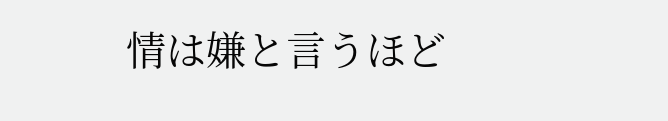情は嫌と言うほど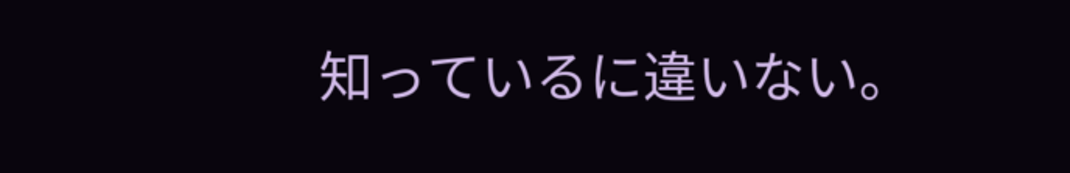知っているに違いない。